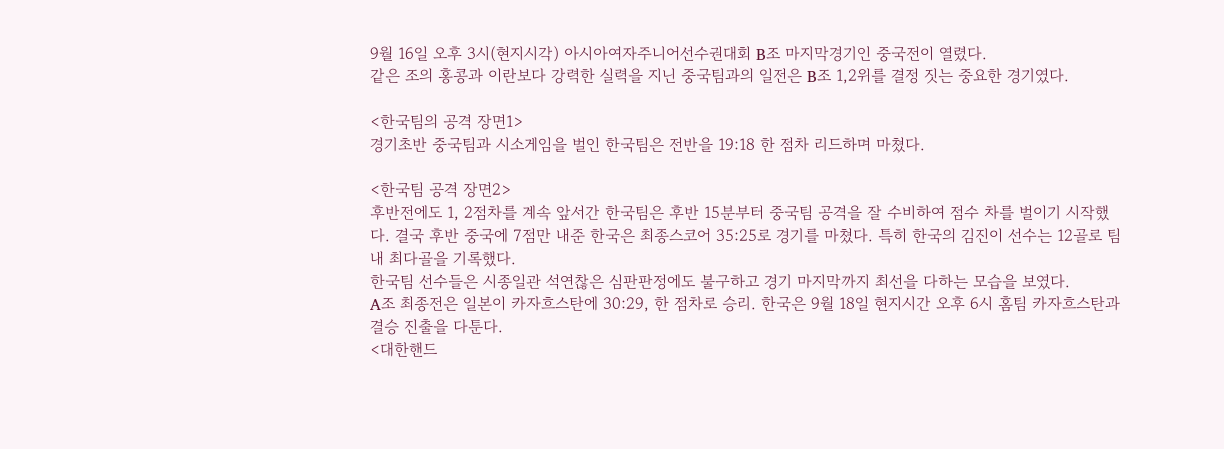9월 16일 오후 3시(현지시각) 아시아여자주니어선수권대회 B조 마지막경기인 중국전이 열렸다.
같은 조의 홍콩과 이란보다 강력한 실력을 지닌 중국팀과의 일전은 B조 1,2위를 결정 짓는 중요한 경기였다.

<한국팀의 공격 장면1>
경기초반 중국팀과 시소게임을 벌인 한국팀은 전반을 19:18 한 점차 리드하며 마쳤다.

<한국팀 공격 장면2>
후반전에도 1, 2점차를 계속 앞서간 한국팀은 후반 15분부터 중국팀 공격을 잘 수비하여 점수 차를 벌이기 시작했다. 결국 후반 중국에 7점만 내준 한국은 최종스코어 35:25로 경기를 마쳤다. 특히 한국의 김진이 선수는 12골로 팀내 최다골을 기록했다.
한국팀 선수들은 시종일관 석연찮은 심판판정에도 불구하고 경기 마지막까지 최선을 다하는 모습을 보였다.
A조 최종전은 일본이 카자흐스탄에 30:29, 한 점차로 승리. 한국은 9월 18일 현지시간 오후 6시 홈팀 카자흐스탄과 결승 진출을 다툰다.
<대한핸드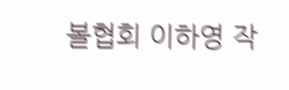볼협회 이하영 작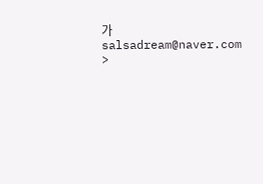가 salsadream@naver.com >